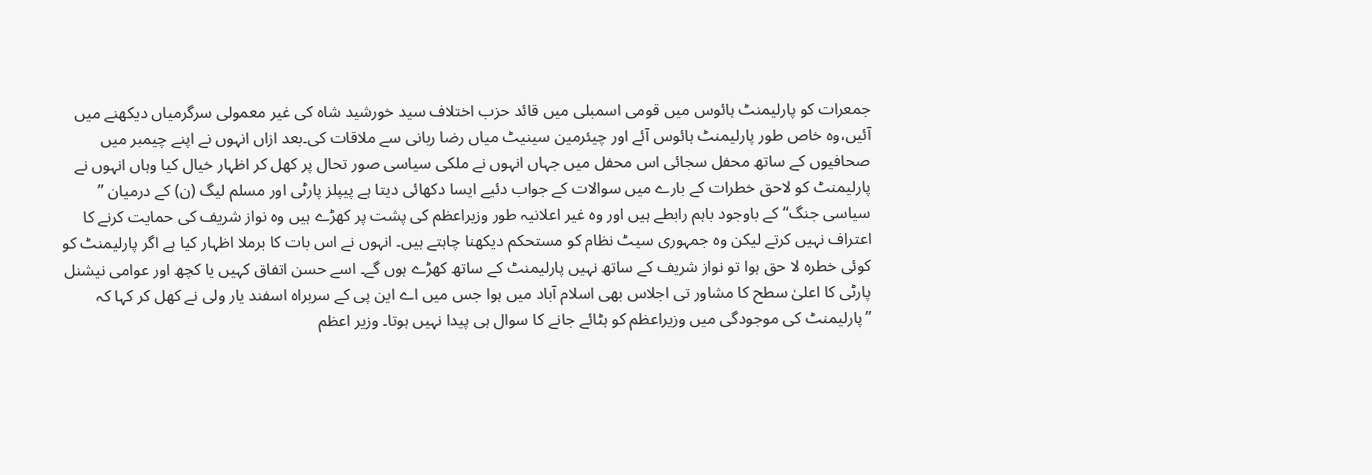جمعرات کو پارلیمنٹ ہائوس میں قومی اسمبلی میں قائد حزب اختلاف سید خورشید شاہ کی غیر معمولی سرگرمیاں دیکھنے میں آئیں،وہ خاص طور پارلیمنٹ ہائوس آئے اور چیئرمین سینیٹ میاں رضا ربانی سے ملاقات کی۔بعد ازاں انہوں نے اپنے چیمبر میں صحافیوں کے ساتھ محفل سجائی اس محفل میں جہاں انہوں نے ملکی سیاسی صور تحال پر کھل کر اظہار خیال کیا وہاں انہوں نے پارلیمنٹ کو لاحق خطرات کے بارے میں سوالات کے جواب دئیے ایسا دکھائی دیتا ہے پیپلز پارٹی اور مسلم لیگ (ن) کے درمیان ’’ سیاسی جنگ‘‘ کے باوجود باہم رابطے ہیں اور وہ غیر اعلانیہ طور وزیراعظم کی پشت پر کھڑے ہیں وہ نواز شریف کی حمایت کرنے کا اعتراف نہیں کرتے لیکن وہ جمہوری سیٹ نظام کو مستحکم دیکھنا چاہتے ہیں۔ انہوں نے اس بات کا برملا اظہار کیا ہے اگر پارلیمنٹ کو کوئی خطرہ لا حق ہوا تو نواز شریف کے ساتھ نہیں پارلیمنٹ کے ساتھ کھڑے ہوں گے۔ اسے حسن اتفاق کہیں یا کچھ اور عوامی نیشنل پارٹی کا اعلیٰ سطح کا مشاور تی اجلاس بھی اسلام آباد میں ہوا جس میں اے این پی کے سربراہ اسفند یار ولی نے کھل کر کہا کہ ’’پارلیمنٹ کی موجودگی میں وزیراعظم کو ہٹائے جانے کا سوال ہی پیدا نہیں ہوتا۔ وزیر اعظم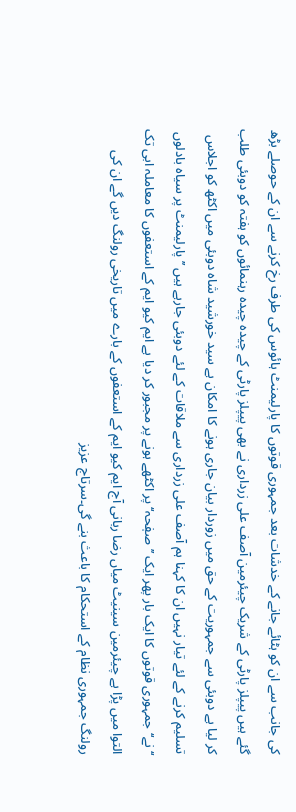کی جانب سے ان کو ہٹائے جانے کے خدشات بعد جمہوری قوتوں کا پارلیمنٹ ہائوس کی طرف رخ کرنے سے ان کے حوصلے بڑھ گئے ہیں پیپلز پارٹی کے شریک چیئرمین آصف علی زرداری نے بھی پیپلز پارٹی کے چیدہ چیدہ رہنمائوں کو ہفتہ کو دوبئی طلب کر لیا ہے دوبئی سے جمہوریت کے حق میں زوردار بیان جاری ہونے کا امکان ہے سید خورشید شاہ دوبئی میں اکٹھ کو اجلاس تسلیم کرنے کے لئے تیار نہیں ان کا کہنا ہم آصف علی زرداری سے ملاقات کے لئے دوبئی جارہے ہیں ’’ پارلیمنٹ پر سیاہ بادلوں ‘‘نے‘‘جمہوری قوتوں کا ایک بار پھر ایک ’’صفٖحہ‘‘ پر اکٹھے ہونے پر مجبور کر دیا ہے ایم کیو ایم کے استعفوں کا معاملہ ابی تک التوا میں پڑا ہے چیئرمین سینیٹ میاں رضا ربانی آج ایم کیو ایم کے استعفوں کے بارے میں تاریخی رولنگ دیں گے ان کی رولنگ جمہوری نظام کے استحکام کا باعث بنے گی۔سرتاج عزیز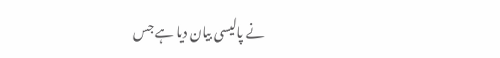نے پالیسی بیان دیا ہے جس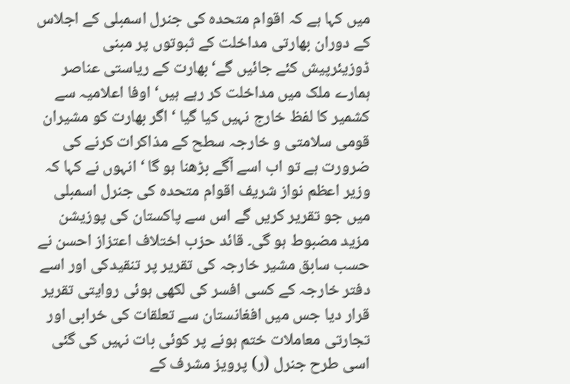میں کہا ہے کہ اقوام متحدہ کی جنرل اسمبلی کے اجلاس کے دوران بھارتی مداخلت کے ثبوتوں پر مبنی ڈوزیئرپیش کئے جائیں گے‘ بھارت کے ریاستی عناصر ہمارے ملک میں مداخلت کر رہے ہیں‘ اوفا اعلامیہ سے کشمیر کا لفظ خارج نہیں کیا گیا ‘ اگر بھارت کو مشیران قومی سلامتی و خارجہ سطح کے مذاکرات کرنے کی ضرورت ہے تو اب اسے آگے بڑھنا ہو گا ‘ انہوں نے کہا کہ وزیر اعظم نواز شریف اقوام متحدہ کی جنرل اسمبلی میں جو تقریر کریں گے اس سے پاکستان کی پوزیشن مزید مضبوط ہو گی۔ قائد حزب اختلاف اعتزاز احسن نے حسب سابق مشیر خارجہ کی تقریر پر تنقیدکی اور اسے دفتر خارجہ کے کسی افسر کی لکھی ہوئی روایتی تقریر قرار دیا جس میں افغانستان سے تعلقات کی خرابی اور تجارتی معاملات ختم ہونے پر کوئی بات نہیں کی گئی اسی طرح جنرل (ر) پرویز مشرف کے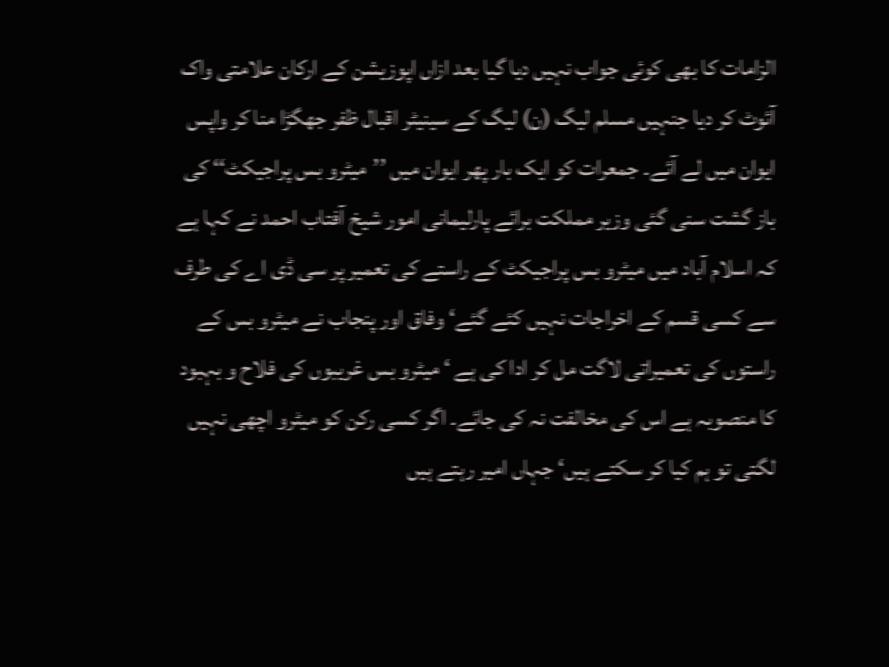الزامات کا بھی کوئی جواب نہیں دیا گیا بعد ازاں اپوزیشن کے ارکان علامتی واک آئوٹ کر دیا جنہیں مسلم لیگ (ن) لیگ کے سینیٹر اقبال ظفر جھگڑا منا کر واپس ایوان میں لے آئے۔ جمعرات کو ایک بار پھر ایوان میں ’’میٹرو بس پراجیکٹ‘‘ کی باز گشت سنی گئی وزیر مملکت برائے پارلیمانی امور شیخ آفتاب احمد نے کہا ہے کہ اسلام آباد میں میٹرو بس پراجیکٹ کے راستے کی تعمیر پر سی ڈی اے کی طرف سے کسی قسم کے اخراجات نہیں کئے گئے‘ وفاق اور پنجاب نے میٹرو بس کے راستوں کی تعمیراتی لاگت مل کر ادا کی ہے ‘ میٹرو بس غریبوں کی فلاح و بہبود کا منصوبہ ہے اس کی مخالفت نہ کی جائے۔ اگر کسی رکن کو میٹرو اچھی نہیں لگتی تو ہم کیا کر سکتے ہیں‘ جہاں امیر رہتے ہیں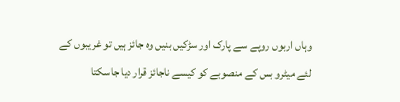وہاں اربوں روپے سے پارک اور سڑکیں بنیں وہ جائز ہیں تو غریبوں کے لئے میٹرو بس کے منصوبے کو کیسے ناجائز قرار دیا جاسکتا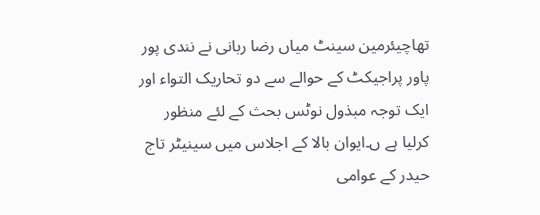تھاچیئرمین سینٹ میاں رضا ربانی نے نندی پور پاور پراجیکٹ کے حوالے سے دو تحاریک التواء اور ایک توجہ مبذول نوٹس بحث کے لئے منظور کرلیا ہے ں۔ایوان بالا کے اجلاس میں سینیٹر تاج حیدر کے عوامی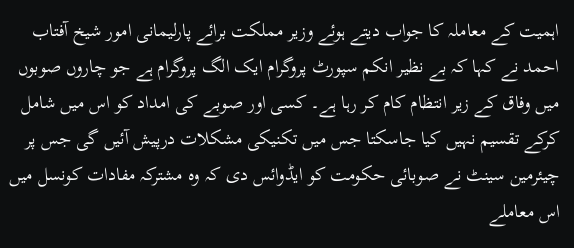اہمیت کے معاملہ کا جواب دیتے ہوئے وزیر مملکت برائے پارلیمانی امور شیخ آفتاب احمد نے کہا کہ بے نظیر انکم سپورٹ پروگرام ایک الگ پروگرام ہے جو چاروں صوبوں میں وفاق کے زیر انتظام کام کر رہا ہے۔ کسی اور صوبے کی امداد کو اس میں شامل کرکے تقسیم نہیں کیا جاسکتا جس میں تکنیکی مشکلات درپیش آئیں گی جس پر چیئرمین سینٹ نے صوبائی حکومت کو ایڈوائس دی کہ وہ مشترکہ مفادات کونسل میں اس معاملے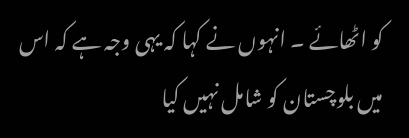کو اٹھائے ۔ انہوں نے کہا کہ یہی وجہ ہے کہ اس میں بلوچستان کو شامل نہیں کیا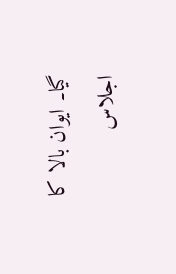گیا۔ ایوان بالا کا اجلاس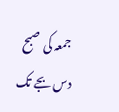جمعہ کی صبح دس بجے تک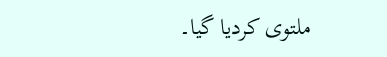ملتوی کردیا گیا۔